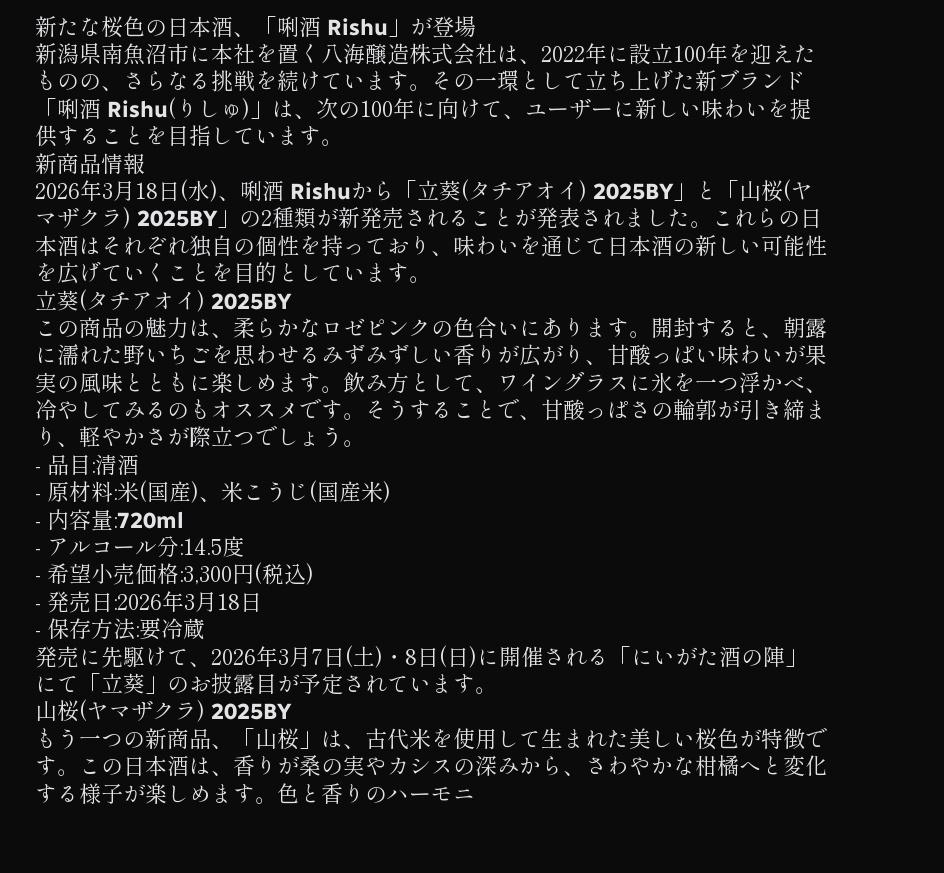新たな桜色の日本酒、「唎酒 Rishu」が登場
新潟県南魚沼市に本社を置く八海醸造株式会社は、2022年に設立100年を迎えたものの、さらなる挑戦を続けています。その一環として立ち上げた新ブランド「唎酒 Rishu(りしゅ)」は、次の100年に向けて、ユーザーに新しい味わいを提供することを目指しています。
新商品情報
2026年3月18日(水)、唎酒 Rishuから「立葵(タチアオイ) 2025BY」と「山桜(ヤマザクラ) 2025BY」の2種類が新発売されることが発表されました。これらの日本酒はそれぞれ独自の個性を持っており、味わいを通じて日本酒の新しい可能性を広げていくことを目的としています。
立葵(タチアオイ) 2025BY
この商品の魅力は、柔らかなロゼピンクの色合いにあります。開封すると、朝露に濡れた野いちごを思わせるみずみずしい香りが広がり、甘酸っぱい味わいが果実の風味とともに楽しめます。飲み方として、ワイングラスに氷を一つ浮かべ、冷やしてみるのもオススメです。そうすることで、甘酸っぱさの輪郭が引き締まり、軽やかさが際立つでしょう。
- 品目:清酒
- 原材料:米(国産)、米こうじ(国産米)
- 内容量:720ml
- アルコール分:14.5度
- 希望小売価格:3,300円(税込)
- 発売日:2026年3月18日
- 保存方法:要冷蔵
発売に先駆けて、2026年3月7日(土)・8日(日)に開催される「にいがた酒の陣」にて「立葵」のお披露目が予定されています。
山桜(ヤマザクラ) 2025BY
もう一つの新商品、「山桜」は、古代米を使用して生まれた美しい桜色が特徴です。この日本酒は、香りが桑の実やカシスの深みから、さわやかな柑橘へと変化する様子が楽しめます。色と香りのハーモニ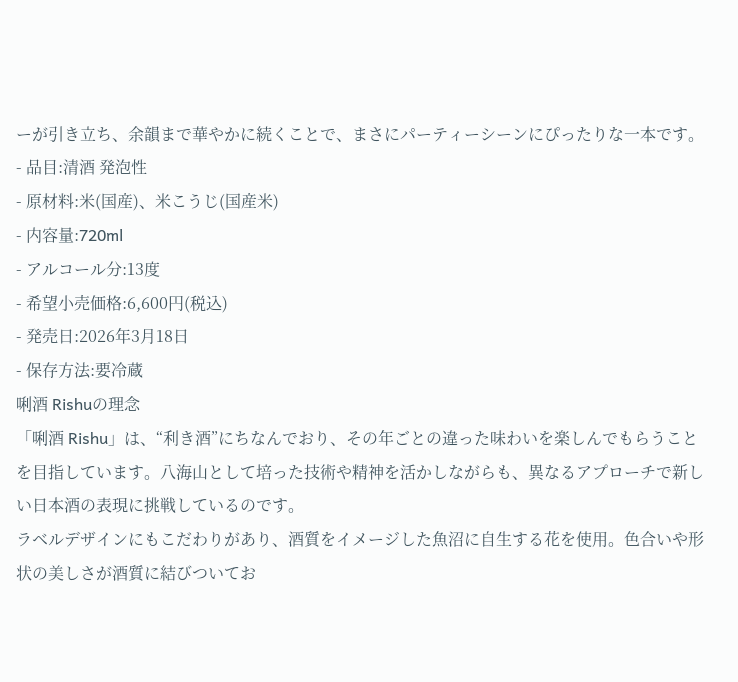ーが引き立ち、余韻まで華やかに続くことで、まさにパーティーシーンにぴったりな一本です。
- 品目:清酒 発泡性
- 原材料:米(国産)、米こうじ(国産米)
- 内容量:720ml
- アルコール分:13度
- 希望小売価格:6,600円(税込)
- 発売日:2026年3月18日
- 保存方法:要冷蔵
唎酒 Rishuの理念
「唎酒 Rishu」は、“利き酒”にちなんでおり、その年ごとの違った味わいを楽しんでもらうことを目指しています。八海山として培った技術や精神を活かしながらも、異なるアプローチで新しい日本酒の表現に挑戦しているのです。
ラベルデザインにもこだわりがあり、酒質をイメージした魚沼に自生する花を使用。色合いや形状の美しさが酒質に結びついてお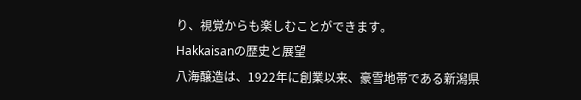り、視覚からも楽しむことができます。
Hakkaisanの歴史と展望
八海醸造は、1922年に創業以来、豪雪地帯である新潟県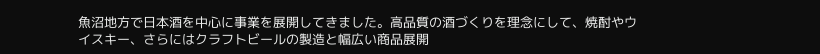魚沼地方で日本酒を中心に事業を展開してきました。高品質の酒づくりを理念にして、焼酎やウイスキー、さらにはクラフトビールの製造と幅広い商品展開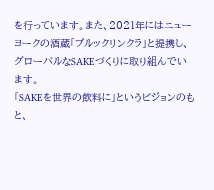を行っています。また、2021年にはニューヨークの酒蔵「ブルックリンクラ」と提携し、グローバルなSAKEづくりに取り組んでいます。
「SAKEを世界の飲料に」というビジョンのもと、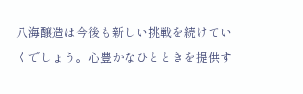八海醸造は今後も新しい挑戦を続けていくでしょう。心豊かなひとときを提供す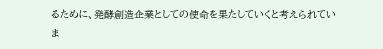るために、発酵創造企業としての使命を果たしていくと考えられていま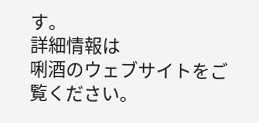す。
詳細情報は
唎酒のウェブサイトをご覧ください。